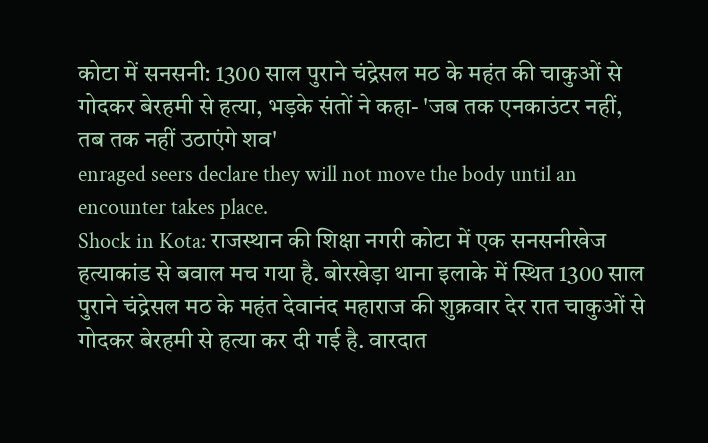कोटा में सनसनी: 1300 साल पुराने चंद्रेसल मठ के महंत की चाकुओं से गोदकर बेरहमी से हत्या, भड़के संतों ने कहा- 'जब तक एनकाउंटर नहीं, तब तक नहीं उठाएंगे शव'
enraged seers declare they will not move the body until an encounter takes place.
Shock in Kota: राजस्थान की शिक्षा नगरी कोटा में एक सनसनीखेज हत्याकांड से बवाल मच गया है. बोरखेड़ा थाना इलाके में स्थित 1300 साल पुराने चंद्रेसल मठ के महंत देवानंद महाराज की शुक्रवार देर रात चाकुओं से गोदकर बेरहमी से हत्या कर दी गई है. वारदात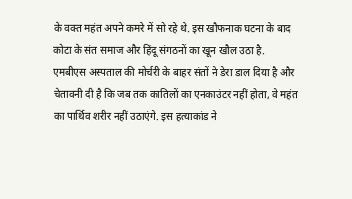के वक्त महंत अपने कमरे में सो रहे थे. इस खौफनाक घटना के बाद कोटा के संत समाज और हिंदू संगठनों का खून खौल उठा है. एमबीएस अस्पताल की मोर्चरी के बाहर संतों ने डेरा डाल दिया है और चेतावनी दी है कि जब तक कातिलों का एनकाउंटर नहीं होता, वे महंत का पार्थिव शरीर नहीं उठाएंगे. इस हत्याकांड ने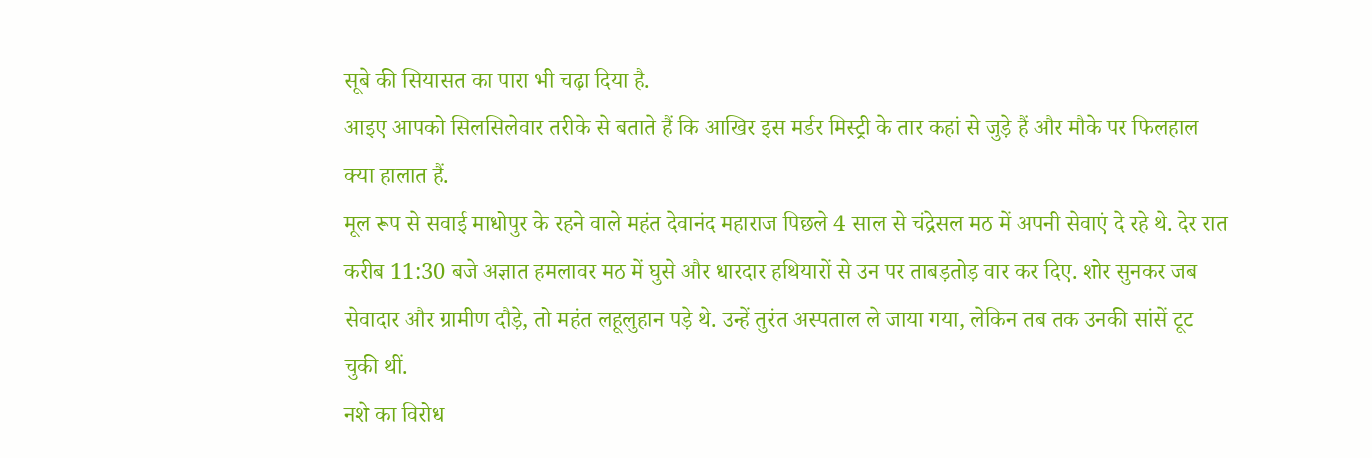सूबे की सियासत का पारा भी चढ़ा दिया है.
आइए आपको सिलसिलेवार तरीके से बताते हैं कि आखिर इस मर्डर मिस्ट्री के तार कहां से जुड़े हैं और मौके पर फिलहाल क्या हालात हैं.
मूल रूप से सवाई माधोपुर के रहने वाले महंत देवानंद महाराज पिछले 4 साल से चंद्रेसल मठ में अपनी सेवाएं दे रहे थे. देर रात करीब 11:30 बजे अज्ञात हमलावर मठ में घुसे और धारदार हथियारों से उन पर ताबड़तोड़ वार कर दिए. शोर सुनकर जब सेवादार और ग्रामीण दौड़े, तो महंत लहूलुहान पड़े थे. उन्हें तुरंत अस्पताल ले जाया गया, लेकिन तब तक उनकी सांसें टूट चुकी थीं.
नशे का विरोध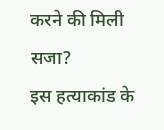करने की मिली सजा?
इस हत्याकांड के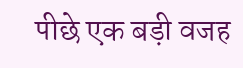पीछे एक बड़ी वजह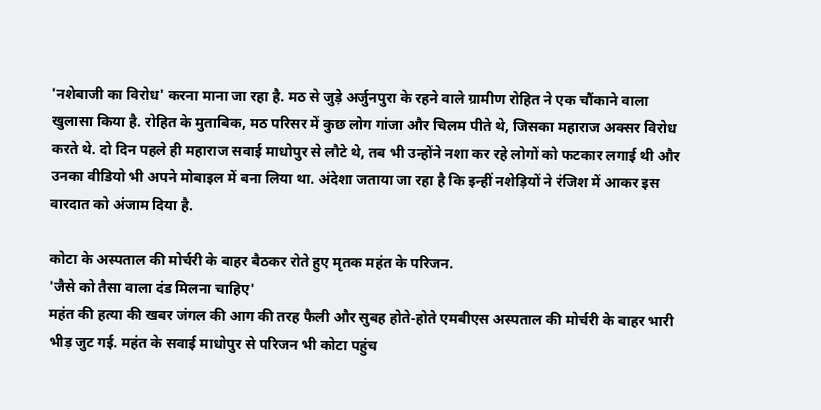'नशेबाजी का विरोध' करना माना जा रहा है. मठ से जुड़े अर्जुनपुरा के रहने वाले ग्रामीण रोहित ने एक चौंकाने वाला खुलासा किया है. रोहित के मुताबिक, मठ परिसर में कुछ लोग गांजा और चिलम पीते थे, जिसका महाराज अक्सर विरोध करते थे. दो दिन पहले ही महाराज सवाई माधोपुर से लौटे थे, तब भी उन्होंने नशा कर रहे लोगों को फटकार लगाई थी और उनका वीडियो भी अपने मोबाइल में बना लिया था. अंदेशा जताया जा रहा है कि इन्हीं नशेड़ियों ने रंजिश में आकर इस वारदात को अंजाम दिया है.

कोटा के अस्पताल की मोर्चरी के बाहर बैठकर रोते हुए मृतक महंत के परिजन.
'जैसे को तैसा वाला दंड मिलना चाहिए'
महंत की हत्या की खबर जंगल की आग की तरह फैली और सुबह होते-होते एमबीएस अस्पताल की मोर्चरी के बाहर भारी भीड़ जुट गई. महंत के सवाई माधोपुर से परिजन भी कोटा पहुंच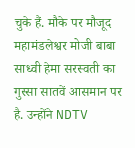चुके हैं. मौके पर मौजूद महामंडलेश्वर मोजी बाबा साध्वी हेमा सरस्वती का गुस्सा सातवें आसमान पर है. उन्होंने NDTV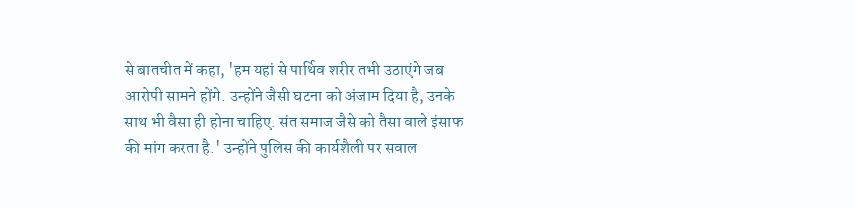से बातचीत में कहा, 'हम यहां से पार्थिव शरीर तभी उठाएंगे जब आरोपी सामने होंगे. उन्होंने जैसी घटना को अंजाम दिया है, उनके साथ भी वैसा ही होना चाहिए. संत समाज जैसे को तैसा वाले इंसाफ की मांग करता है.' उन्होंने पुलिस की कार्यशैली पर सवाल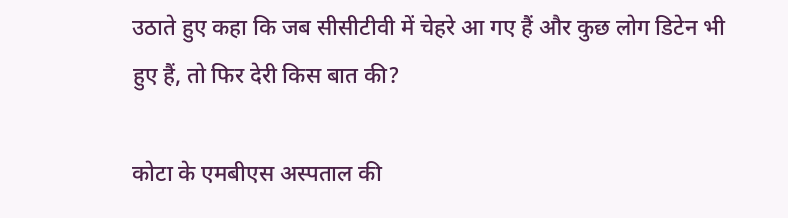उठाते हुए कहा कि जब सीसीटीवी में चेहरे आ गए हैं और कुछ लोग डिटेन भी हुए हैं, तो फिर देरी किस बात की?

कोटा के एमबीएस अस्पताल की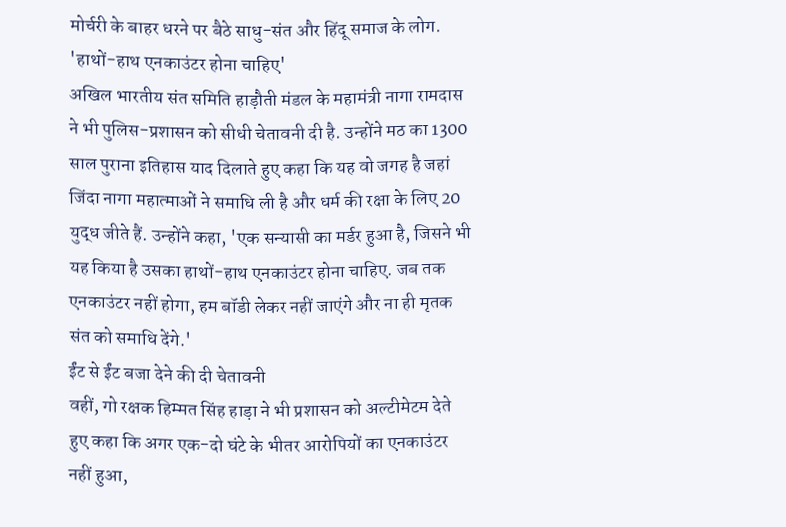मोर्चरी के बाहर धरने पर बैठे साधु-संत और हिंदू समाज के लोग.
'हाथों-हाथ एनकाउंटर होना चाहिए'
अखिल भारतीय संत समिति हाड़ौती मंडल के महामंत्री नागा रामदास ने भी पुलिस-प्रशासन को सीधी चेतावनी दी है. उन्होंने मठ का 1300 साल पुराना इतिहास याद दिलाते हुए कहा कि यह वो जगह है जहां जिंदा नागा महात्माओं ने समाधि ली है और धर्म की रक्षा के लिए 20 युद्ध जीते हैं. उन्होंने कहा, 'एक सन्यासी का मर्डर हुआ है, जिसने भी यह किया है उसका हाथों-हाथ एनकाउंटर होना चाहिए. जब तक एनकाउंटर नहीं होगा, हम बॉडी लेकर नहीं जाएंगे और ना ही मृतक संत को समाधि देंगे.'
ईंट से ईंट बजा देने की दी चेतावनी
वहीं, गो रक्षक हिम्मत सिंह हाड़ा ने भी प्रशासन को अल्टीमेटम देते हुए कहा कि अगर एक-दो घंटे के भीतर आरोपियों का एनकाउंटर नहीं हुआ,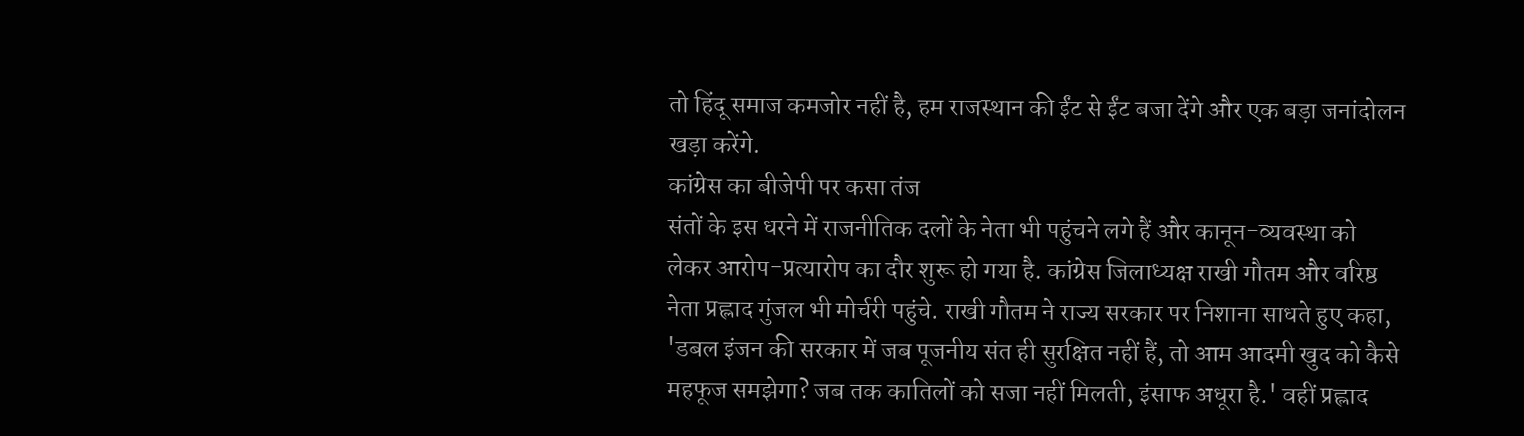तो हिंदू समाज कमजोर नहीं है, हम राजस्थान की ईंट से ईंट बजा देंगे और एक बड़ा जनांदोलन खड़ा करेंगे.
कांग्रेस का बीजेपी पर कसा तंज
संतों के इस धरने में राजनीतिक दलों के नेता भी पहुंचने लगे हैं और कानून-व्यवस्था को लेकर आरोप-प्रत्यारोप का दौर शुरू हो गया है. कांग्रेस जिलाध्यक्ष राखी गौतम और वरिष्ठ नेता प्रह्लाद गुंजल भी मोर्चरी पहुंचे. राखी गौतम ने राज्य सरकार पर निशाना साधते हुए कहा, 'डबल इंजन की सरकार में जब पूजनीय संत ही सुरक्षित नहीं हैं, तो आम आदमी खुद को कैसे महफूज समझेगा? जब तक कातिलों को सजा नहीं मिलती, इंसाफ अधूरा है.' वहीं प्रह्लाद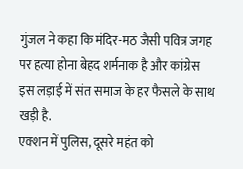गुंजल ने कहा कि मंदिर-मठ जैसी पवित्र जगह पर हत्या होना बेहद शर्मनाक है और कांग्रेस इस लड़ाई में संत समाज के हर फैसले के साथ खड़ी है.
एक्शन में पुलिस, दूसरे महंत को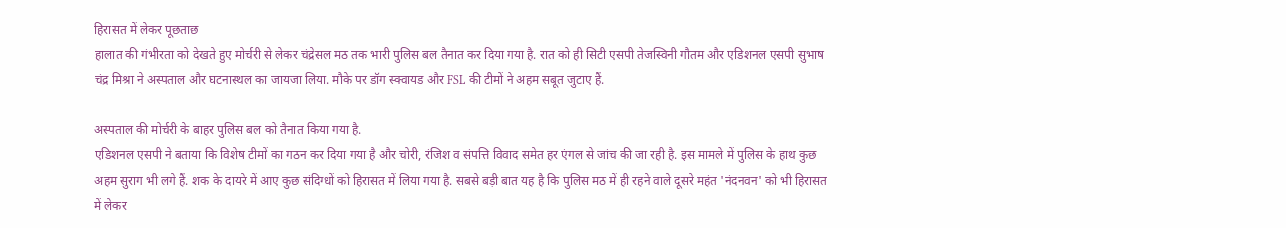हिरासत में लेकर पूछताछ
हालात की गंभीरता को देखते हुए मोर्चरी से लेकर चंद्रेसल मठ तक भारी पुलिस बल तैनात कर दिया गया है. रात को ही सिटी एसपी तेजस्विनी गौतम और एडिशनल एसपी सुभाष चंद्र मिश्रा ने अस्पताल और घटनास्थल का जायजा लिया. मौके पर डॉग स्क्वायड और FSL की टीमों ने अहम सबूत जुटाए हैं.

अस्पताल की मोर्चरी के बाहर पुलिस बल को तैनात किया गया है.
एडिशनल एसपी ने बताया कि विशेष टीमों का गठन कर दिया गया है और चोरी, रंजिश व संपत्ति विवाद समेत हर एंगल से जांच की जा रही है. इस मामले में पुलिस के हाथ कुछ अहम सुराग भी लगे हैं. शक के दायरे में आए कुछ संदिग्धों को हिरासत में लिया गया है. सबसे बड़ी बात यह है कि पुलिस मठ में ही रहने वाले दूसरे महंत 'नंदनवन' को भी हिरासत में लेकर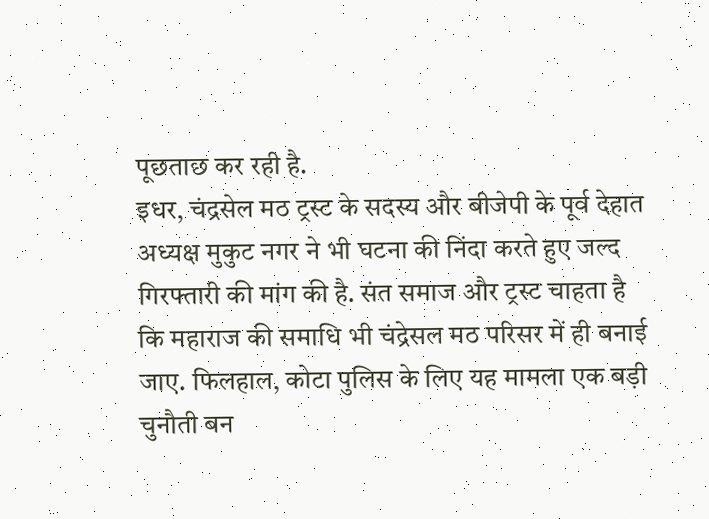पूछताछ कर रही है.
इधर, चंद्रसेल मठ ट्रस्ट के सदस्य और बीजेपी के पूर्व देहात अध्यक्ष मुकुट नगर ने भी घटना की निंदा करते हुए जल्द गिरफ्तारी की मांग की है. संत समाज और ट्रस्ट चाहता है कि महाराज की समाधि भी चंद्रेसल मठ परिसर में ही बनाई जाए. फिलहाल, कोटा पुलिस के लिए यह मामला एक बड़ी चुनौती बन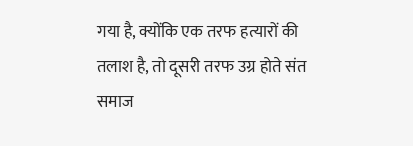गया है, क्योंकि एक तरफ हत्यारों की तलाश है, तो दूसरी तरफ उग्र होते संत समाज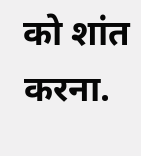को शांत करना.